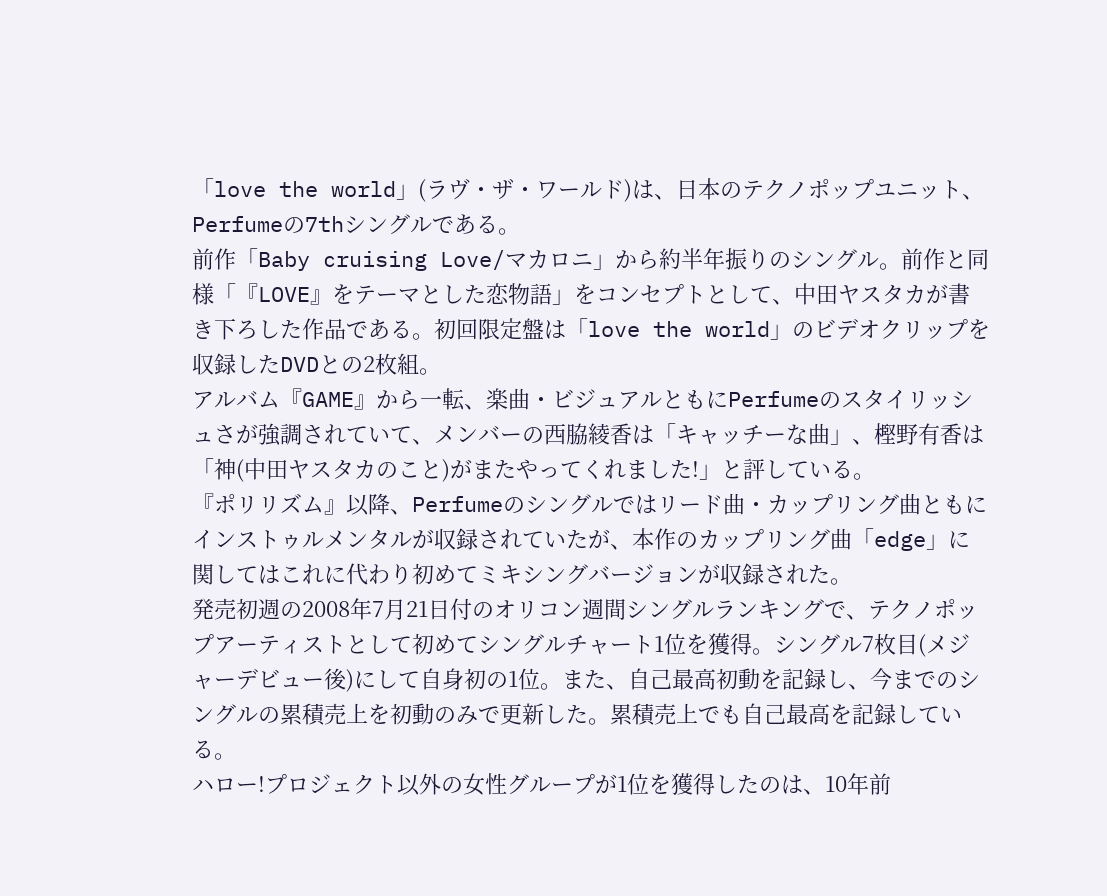「love the world」(ラヴ・ザ・ワールド)は、日本のテクノポップユニット、Perfumeの7thシングルである。
前作「Baby cruising Love/マカロニ」から約半年振りのシングル。前作と同様「『LOVE』をテーマとした恋物語」をコンセプトとして、中田ヤスタカが書き下ろした作品である。初回限定盤は「love the world」のビデオクリップを収録したDVDとの2枚組。
アルバム『GAME』から一転、楽曲・ビジュアルともにPerfumeのスタイリッシュさが強調されていて、メンバーの西脇綾香は「キャッチーな曲」、樫野有香は「神(中田ヤスタカのこと)がまたやってくれました!」と評している。
『ポリリズム』以降、Perfumeのシングルではリード曲・カップリング曲ともにインストゥルメンタルが収録されていたが、本作のカップリング曲「edge」に関してはこれに代わり初めてミキシングバージョンが収録された。
発売初週の2008年7月21日付のオリコン週間シングルランキングで、テクノポップアーティストとして初めてシングルチャート1位を獲得。シングル7枚目(メジャーデビュー後)にして自身初の1位。また、自己最高初動を記録し、今までのシングルの累積売上を初動のみで更新した。累積売上でも自己最高を記録している。
ハロー!プロジェクト以外の女性グループが1位を獲得したのは、10年前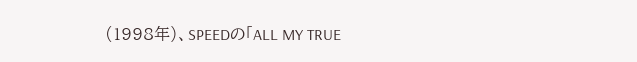(1998年)、SPEEDの「ALL MY TRUE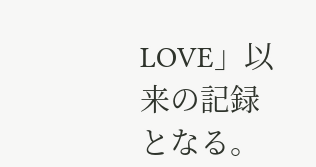LOVE」以来の記録となる。